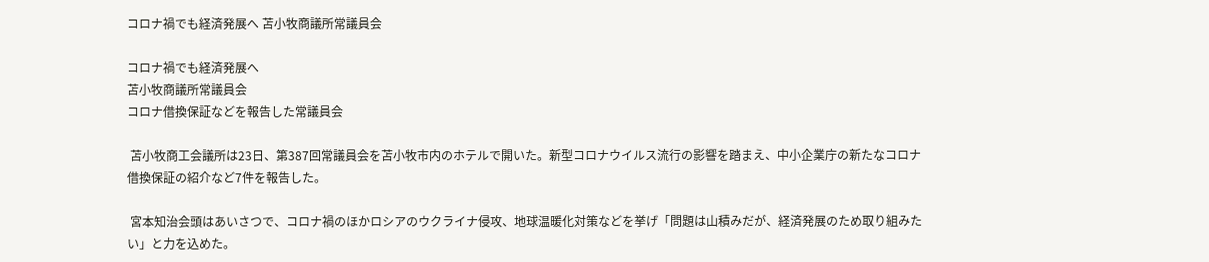コロナ禍でも経済発展へ 苫小牧商議所常議員会

コロナ禍でも経済発展へ
苫小牧商議所常議員会
コロナ借換保証などを報告した常議員会

 苫小牧商工会議所は23日、第387回常議員会を苫小牧市内のホテルで開いた。新型コロナウイルス流行の影響を踏まえ、中小企業庁の新たなコロナ借換保証の紹介など7件を報告した。

 宮本知治会頭はあいさつで、コロナ禍のほかロシアのウクライナ侵攻、地球温暖化対策などを挙げ「問題は山積みだが、経済発展のため取り組みたい」と力を込めた。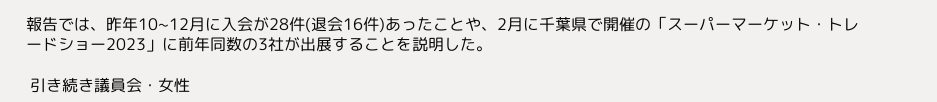報告では、昨年10~12月に入会が28件(退会16件)あったことや、2月に千葉県で開催の「スーパーマーケット・トレードショー2023」に前年同数の3社が出展することを説明した。

 引き続き議員会・女性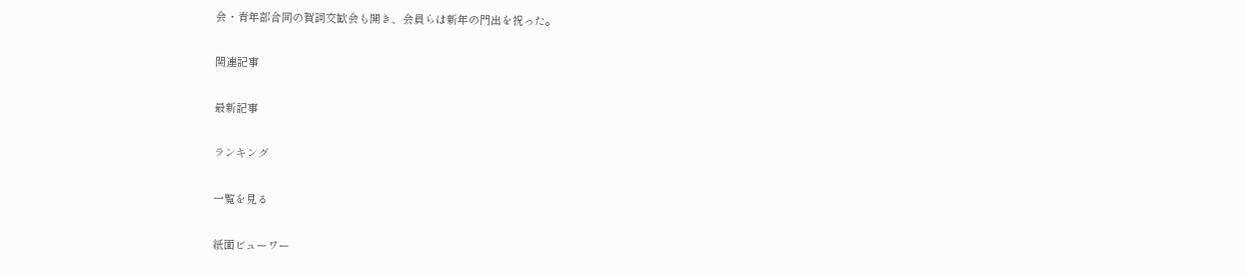会・青年部合同の賀詞交歓会も開き、会員らは新年の門出を祝った。

関連記事

最新記事

ランキング

一覧を見る

紙面ビューワー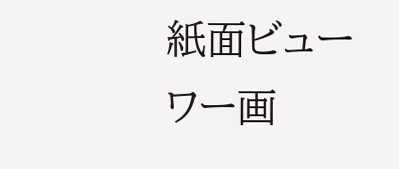紙面ビューワー画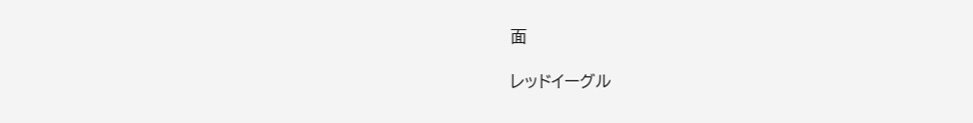面

レッドイーグル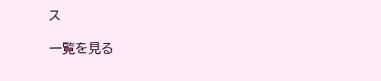ス

一覧を見る